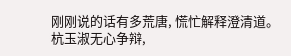刚刚说的话有多荒唐, 慌忙解释澄清道。
杭玉淑无心争辩,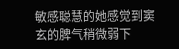敏感聪慧的她感觉到窦玄的脾气稍微弱下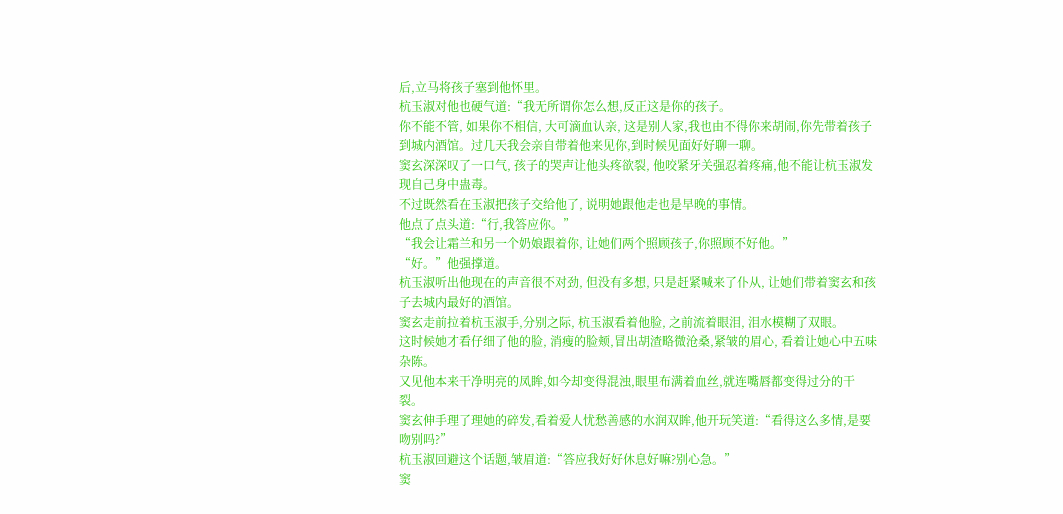后,立马将孩子塞到他怀里。
杭玉淑对他也硬气道:“我无所谓你怎么想,反正这是你的孩子。
你不能不管, 如果你不相信, 大可滴血认亲, 这是别人家,我也由不得你来胡闹,你先带着孩子到城内酒馆。过几天我会亲自带着他来见你,到时候见面好好聊一聊。
窦玄深深叹了一口气, 孩子的哭声让他头疼欲裂, 他咬紧牙关强忍着疼痛,他不能让杭玉淑发现自己身中蛊毒。
不过既然看在玉淑把孩子交给他了, 说明她跟他走也是早晚的事情。
他点了点头道:“行,我答应你。”
“我会让霜兰和另一个奶娘跟着你, 让她们两个照顾孩子,你照顾不好他。”
“好。”他强撑道。
杭玉淑听出他现在的声音很不对劲, 但没有多想, 只是赶紧喊来了仆从, 让她们带着窦玄和孩子去城内最好的酒馆。
窦玄走前拉着杭玉淑手,分别之际, 杭玉淑看着他脸, 之前流着眼泪, 泪水模糊了双眼。
这时候她才看仔细了他的脸, 消瘦的脸颊,冒出胡渣略微沧桑,紧皱的眉心, 看着让她心中五味杂陈。
又见他本来干净明亮的凤眸,如今却变得混浊,眼里布满着血丝,就连嘴唇都变得过分的干裂。
窦玄伸手理了理她的碎发,看着爱人忧愁善感的水润双眸,他开玩笑道:“看得这么多情,是要吻别吗?”
杭玉淑回避这个话题,皱眉道:“答应我好好休息好嘛?别心急。”
窦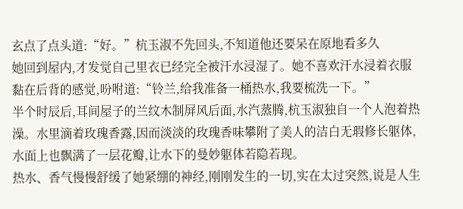玄点了点头道:“好。”杭玉淑不先回头,不知道他还要呆在原地看多久
她回到屋内,才发觉自己里衣已经完全被汗水浸湿了。她不喜欢汗水浸着衣服黏在后背的感觉,吩咐道:“铃兰,给我准备一桶热水,我要梳洗一下。”
半个时辰后,耳间屋子的兰纹木制屏风后面,水汽蒸腾,杭玉淑独自一个人泡着热澡。水里滴着玫瑰香露,因而淡淡的玫瑰香味攀附了美人的洁白无瑕修长躯体,水面上也飘满了一层花瓣,让水下的曼妙躯体若隐若现。
热水、香气慢慢舒缓了她紧绷的神经,刚刚发生的一切,实在太过突然,说是人生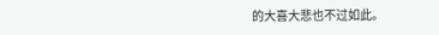的大喜大悲也不过如此。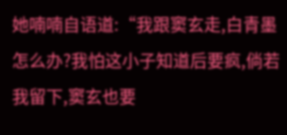她喃喃自语道:“我跟窦玄走,白青墨怎么办?我怕这小子知道后要疯,倘若我留下,窦玄也要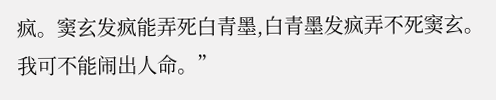疯。窦玄发疯能弄死白青墨,白青墨发疯弄不死窦玄。我可不能闹出人命。”